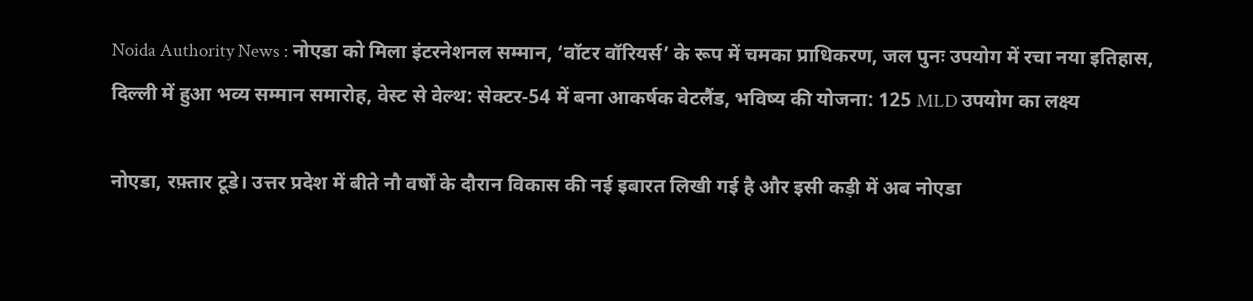Noida Authority News : नोएडा को मिला इंटरनेशनल सम्मान, ‘वॉटर वॉरियर्स’ के रूप में चमका प्राधिकरण, जल पुनः उपयोग में रचा नया इतिहास, दिल्ली में हुआ भव्य सम्मान समारोह, वेस्ट से वेल्थ: सेक्टर-54 में बना आकर्षक वेटलैंड, भविष्य की योजना: 125 MLD उपयोग का लक्ष्य

नोएडा, रफ़्तार टूडे। उत्तर प्रदेश में बीते नौ वर्षों के दौरान विकास की नई इबारत लिखी गई है और इसी कड़ी में अब नोएडा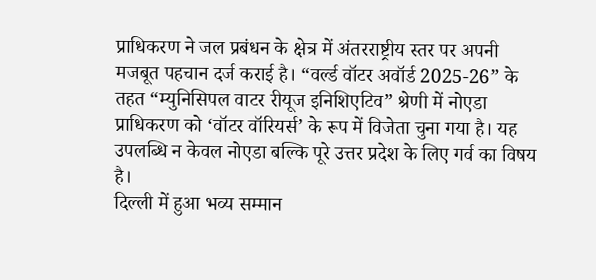प्राधिकरण ने जल प्रबंधन के क्षेत्र में अंतरराष्ट्रीय स्तर पर अपनी मजबूत पहचान दर्ज कराई है। “वर्ल्ड वॉटर अवॉर्ड 2025-26” के तहत “म्युनिसिपल वाटर रीयूज इनिशिएटिव” श्रेणी में नोएडा प्राधिकरण को ‘वॉटर वॉरियर्स’ के रूप में विजेता चुना गया है। यह उपलब्धि न केवल नोएडा बल्कि पूरे उत्तर प्रदेश के लिए गर्व का विषय है।
दिल्ली में हुआ भव्य सम्मान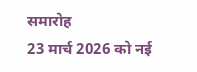समारोह
23 मार्च 2026 को नई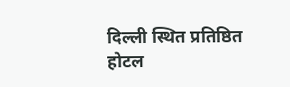दिल्ली स्थित प्रतिष्ठित होटल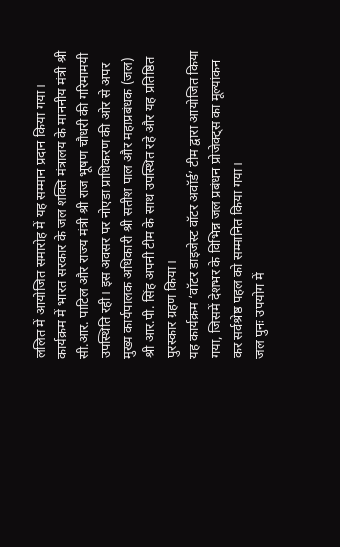ललित में आयोजित समारोह में यह सम्मान प्रदान किया गया। कार्यक्रम में भारत सरकार के जल शक्ति मंत्रालय के माननीय मंत्री श्री सी.आर. पाटिल और राज्य मंत्री श्री राज भूषण चौधरी की गरिमामयी उपस्थिति रही। इस अवसर पर नोएडा प्राधिकरण की ओर से अपर मुख्य कार्यपालक अधिकारी श्री सतीश पाल और महाप्रबंधक (जल) श्री आर.पी. सिंह अपनी टीम के साथ उपस्थित रहे और यह प्रतिष्ठित पुरस्कार ग्रहण किया।
यह कार्यक्रम ‘वॉटर डाइजेस्ट वॉटर अवॉर्ड’ टीम द्वारा आयोजित किया गया, जिसमें देशभर के विभिन्न जल प्रबंधन प्रोजेक्ट्स का मूल्यांकन कर सर्वश्रेष्ठ पहल को सम्मानित किया गया।
जल पुनः उपयोग में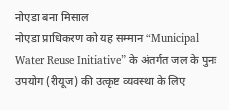नोएडा बना मिसाल
नोएडा प्राधिकरण को यह सम्मान “Municipal Water Reuse Initiative” के अंतर्गत जल के पुनः उपयोग (रीयूज) की उत्कृष्ट व्यवस्था के लिए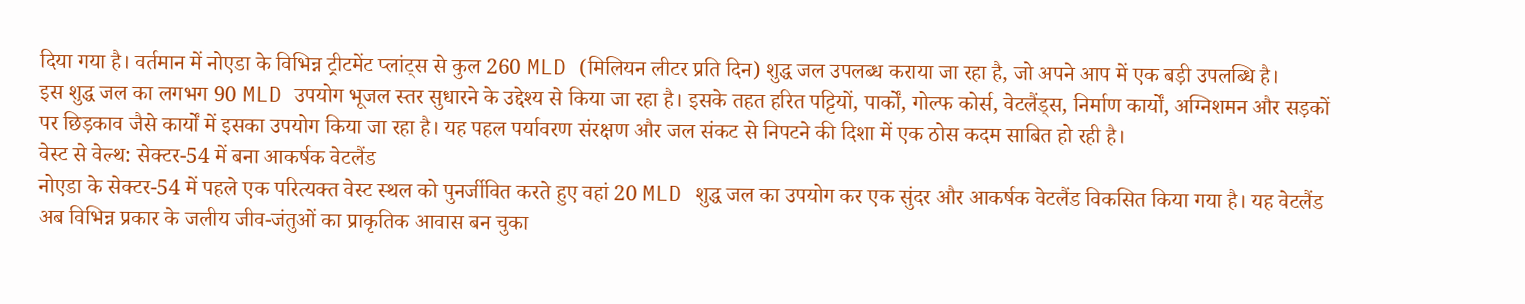दिया गया है। वर्तमान में नोएडा के विभिन्न ट्रीटमेंट प्लांट्स से कुल 260 MLD (मिलियन लीटर प्रति दिन) शुद्ध जल उपलब्ध कराया जा रहा है, जो अपने आप में एक बड़ी उपलब्धि है।
इस शुद्ध जल का लगभग 90 MLD उपयोग भूजल स्तर सुधारने के उद्देश्य से किया जा रहा है। इसके तहत हरित पट्टियों, पार्कों, गोल्फ कोर्स, वेटलैंड्स, निर्माण कार्यों, अग्निशमन और सड़कों पर छिड़काव जैसे कार्यों में इसका उपयोग किया जा रहा है। यह पहल पर्यावरण संरक्षण और जल संकट से निपटने की दिशा में एक ठोस कदम साबित हो रही है।
वेस्ट से वेल्थ: सेक्टर-54 में बना आकर्षक वेटलैंड
नोएडा के सेक्टर-54 में पहले एक परित्यक्त वेस्ट स्थल को पुनर्जीवित करते हुए वहां 20 MLD शुद्ध जल का उपयोग कर एक सुंदर और आकर्षक वेटलैंड विकसित किया गया है। यह वेटलैंड अब विभिन्न प्रकार के जलीय जीव-जंतुओं का प्राकृतिक आवास बन चुका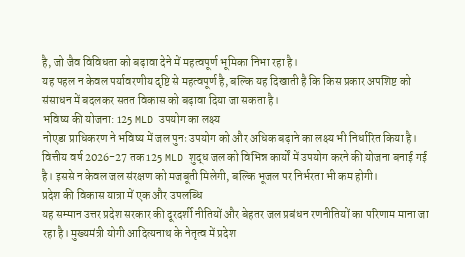है, जो जैव विविधता को बढ़ावा देने में महत्वपूर्ण भूमिका निभा रहा है।
यह पहल न केवल पर्यावरणीय दृष्टि से महत्वपूर्ण है, बल्कि यह दिखाती है कि किस प्रकार अपशिष्ट को संसाधन में बदलकर सतत विकास को बढ़ावा दिया जा सकता है।
भविष्य की योजना: 125 MLD उपयोग का लक्ष्य
नोएडा प्राधिकरण ने भविष्य में जल पुनः उपयोग को और अधिक बढ़ाने का लक्ष्य भी निर्धारित किया है। वित्तीय वर्ष 2026-27 तक 125 MLD शुद्ध जल को विभिन्न कार्यों में उपयोग करने की योजना बनाई गई है। इससे न केवल जल संरक्षण को मजबूती मिलेगी, बल्कि भूजल पर निर्भरता भी कम होगी।
प्रदेश की विकास यात्रा में एक और उपलब्धि
यह सम्मान उत्तर प्रदेश सरकार की दूरदर्शी नीतियों और बेहतर जल प्रबंधन रणनीतियों का परिणाम माना जा रहा है। मुख्यमंत्री योगी आदित्यनाथ के नेतृत्व में प्रदेश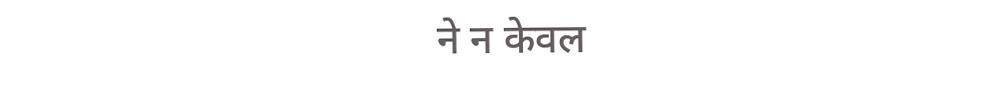ने न केवल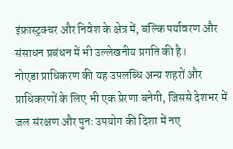इंफ्रास्ट्रक्चर और निवेश के क्षेत्र में, बल्कि पर्यावरण और संसाधन प्रबंधन में भी उल्लेखनीय प्रगति की है।
नोएडा प्राधिकरण की यह उपलब्धि अन्य शहरों और प्राधिकरणों के लिए भी एक प्रेरणा बनेगी, जिससे देशभर में जल संरक्षण और पुनः उपयोग की दिशा में नए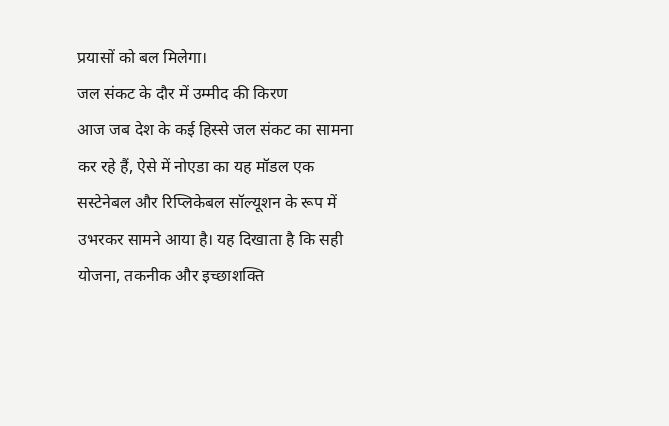प्रयासों को बल मिलेगा।
जल संकट के दौर में उम्मीद की किरण
आज जब देश के कई हिस्से जल संकट का सामना कर रहे हैं, ऐसे में नोएडा का यह मॉडल एक सस्टेनेबल और रिप्लिकेबल सॉल्यूशन के रूप में उभरकर सामने आया है। यह दिखाता है कि सही योजना, तकनीक और इच्छाशक्ति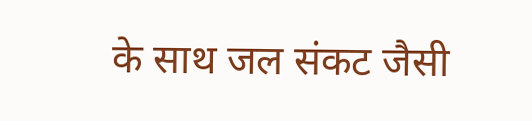के साथ जल संकट जैसी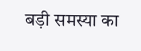बड़ी समस्या का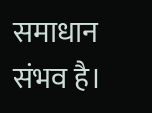समाधान संभव है।